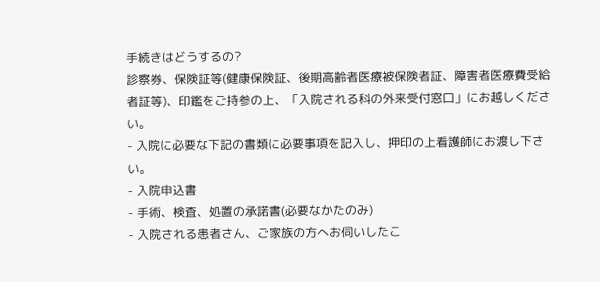手続きはどうするの?
診察券、保険証等(健康保険証、後期高齢者医療被保険者証、障害者医療費受給者証等)、印鑑をご持参の上、「入院される科の外来受付窓口」にお越しください。
- 入院に必要な下記の書類に必要事項を記入し、押印の上看護師にお渡し下さい。
- 入院申込書
- 手術、検査、処置の承諾書(必要なかたのみ)
- 入院される患者さん、ご家族の方へお伺いしたこ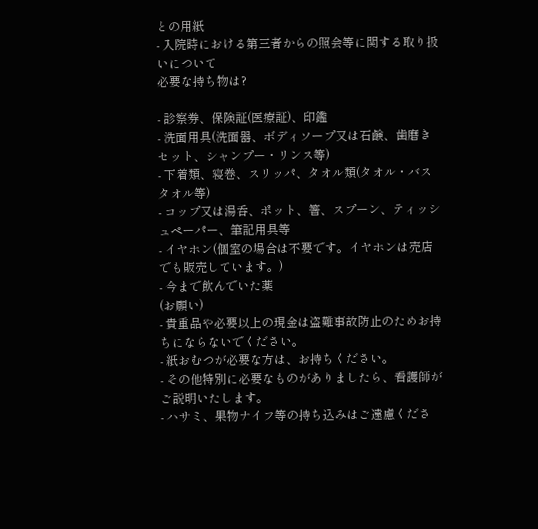との用紙
- 入院時における第三者からの照会等に関する取り扱いについて
必要な持ち物は?

- 診察券、保険証(医療証)、印鑑
- 洗面用具(洗面器、ボディソープ又は石鹸、歯磨きセット、シャンプー・リンス等)
- 下着類、寝巻、スリッパ、タオル類(タオル・バスタオル等)
- コップ又は湯呑、ポット、箸、スプーン、ティッシュペーパー、筆記用具等
- イヤホン(個室の場合は不要です。イヤホンは売店でも販売しています。)
- 今まで飲んでいた薬
(お願い)
- 貴重品や必要以上の現金は盗難事故防止のためお持ちにならないでください。
- 紙おむつが必要な方は、お持ちください。
- その他特別に必要なものがありましたら、看護師がご説明いたします。
- ハサミ、果物ナイフ等の持ち込みはご遠慮くださ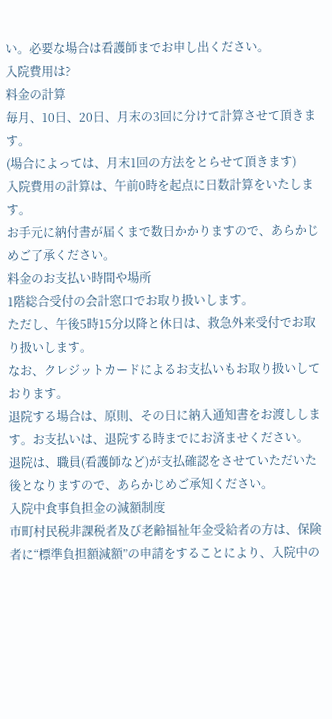い。必要な場合は看護師までお申し出ください。
入院費用は?
料金の計算
毎月、10日、20日、月末の3回に分けて計算させて頂きます。
(場合によっては、月末1回の方法をとらせて頂きます)
入院費用の計算は、午前0時を起点に日数計算をいたします。
お手元に納付書が届くまで数日かかりますので、あらかじめご了承ください。
料金のお支払い時間や場所
1階総合受付の会計窓口でお取り扱いします。
ただし、午後5時15分以降と休日は、救急外来受付でお取り扱いします。
なお、クレジットカードによるお支払いもお取り扱いしております。
退院する場合は、原則、その日に納入通知書をお渡しします。お支払いは、退院する時までにお済ませください。
退院は、職員(看護師など)が支払確認をさせていただいた後となりますので、あらかじめご承知ください。
入院中食事負担金の減額制度
市町村民税非課税者及び老齢福祉年金受給者の方は、保険者に“標準負担額減額”の申請をすることにより、入院中の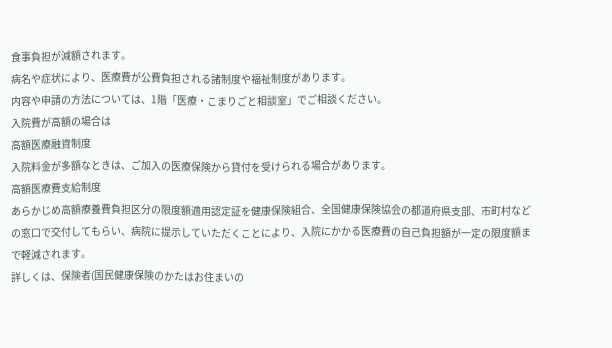食事負担が減額されます。
病名や症状により、医療費が公費負担される諸制度や福祉制度があります。
内容や申請の方法については、1階「医療・こまりごと相談室」でご相談ください。
入院費が高額の場合は
高額医療融資制度
入院料金が多額なときは、ご加入の医療保険から貸付を受けられる場合があります。
高額医療費支給制度
あらかじめ高額療養費負担区分の限度額適用認定証を健康保険組合、全国健康保険協会の都道府県支部、市町村などの窓口で交付してもらい、病院に提示していただくことにより、入院にかかる医療費の自己負担額が一定の限度額まで軽減されます。
詳しくは、保険者(国民健康保険のかたはお住まいの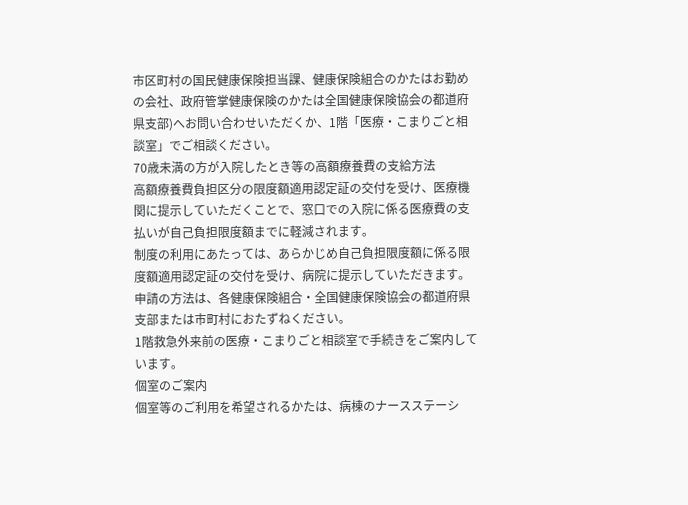市区町村の国民健康保険担当課、健康保険組合のかたはお勤めの会社、政府管掌健康保険のかたは全国健康保険協会の都道府県支部)へお問い合わせいただくか、1階「医療・こまりごと相談室」でご相談ください。
70歳未満の方が入院したとき等の高額療養費の支給方法
高額療養費負担区分の限度額適用認定証の交付を受け、医療機関に提示していただくことで、窓口での入院に係る医療費の支払いが自己負担限度額までに軽減されます。
制度の利用にあたっては、あらかじめ自己負担限度額に係る限度額適用認定証の交付を受け、病院に提示していただきます。申請の方法は、各健康保険組合・全国健康保険協会の都道府県支部または市町村におたずねください。
1階救急外来前の医療・こまりごと相談室で手続きをご案内しています。
個室のご案内
個室等のご利用を希望されるかたは、病棟のナースステーシ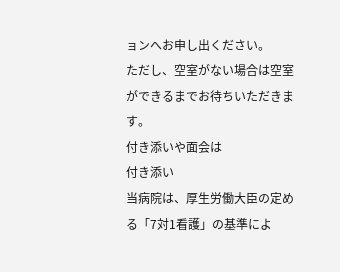ョンへお申し出ください。
ただし、空室がない場合は空室ができるまでお待ちいただきます。
付き添いや面会は
付き添い
当病院は、厚生労働大臣の定める「7対1看護」の基準によ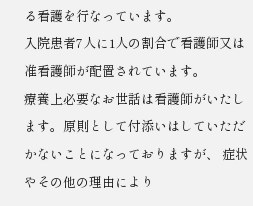る看護を行なっています。
入院患者7人に1人の割合で看護師又は准看護師が配置されています。
療養上必要なお世話は看護師がいたします。原則として付添いはしていただかないことになっておりますが、 症状やその他の理由により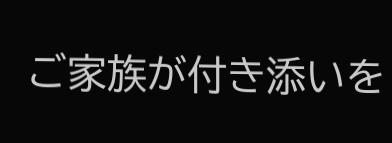ご家族が付き添いを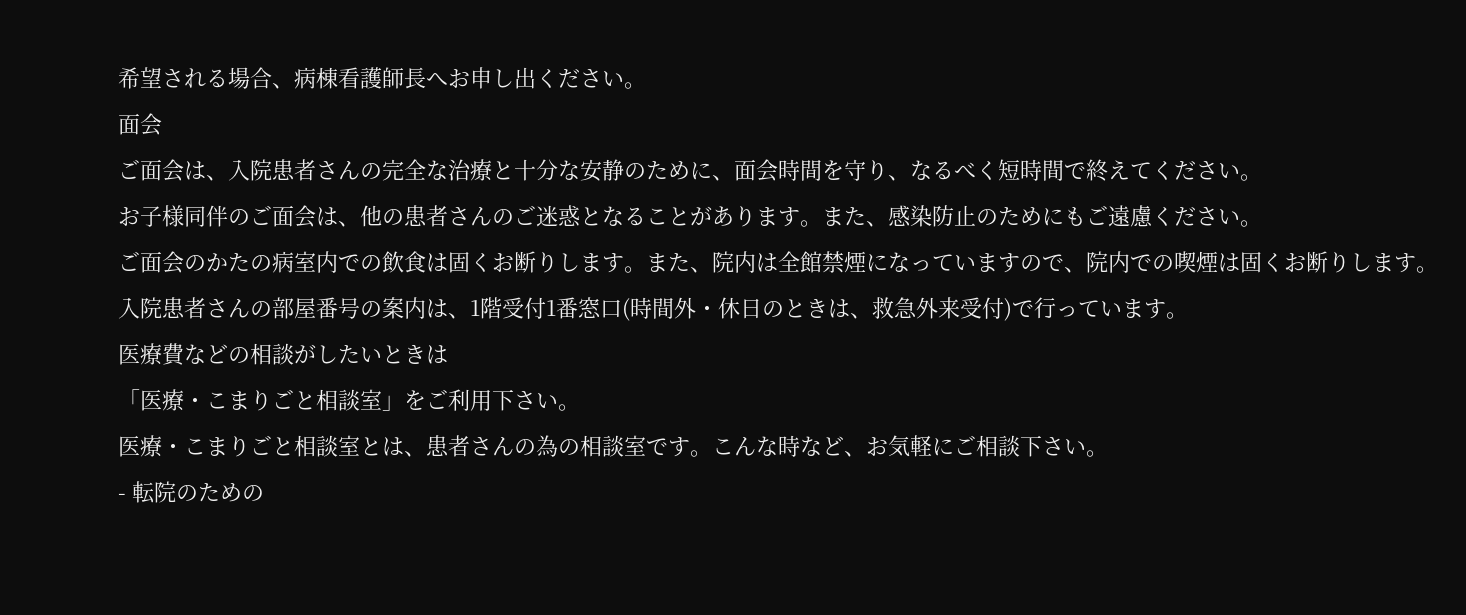希望される場合、病棟看護師長へお申し出ください。
面会
ご面会は、入院患者さんの完全な治療と十分な安静のために、面会時間を守り、なるべく短時間で終えてください。
お子様同伴のご面会は、他の患者さんのご迷惑となることがあります。また、感染防止のためにもご遠慮ください。
ご面会のかたの病室内での飲食は固くお断りします。また、院内は全館禁煙になっていますので、院内での喫煙は固くお断りします。
入院患者さんの部屋番号の案内は、1階受付1番窓口(時間外・休日のときは、救急外来受付)で行っています。
医療費などの相談がしたいときは
「医療・こまりごと相談室」をご利用下さい。
医療・こまりごと相談室とは、患者さんの為の相談室です。こんな時など、お気軽にご相談下さい。
- 転院のための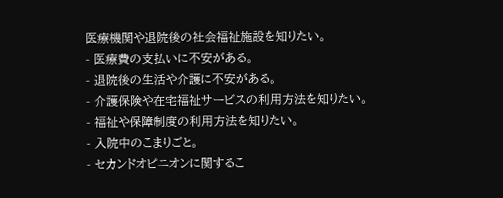医療機関や退院後の社会福祉施設を知りたい。
- 医療費の支払いに不安がある。
- 退院後の生活や介護に不安がある。
- 介護保険や在宅福祉サービスの利用方法を知りたい。
- 福祉や保障制度の利用方法を知りたい。
- 入院中のこまりごと。
- セカンドオピニオンに関するこ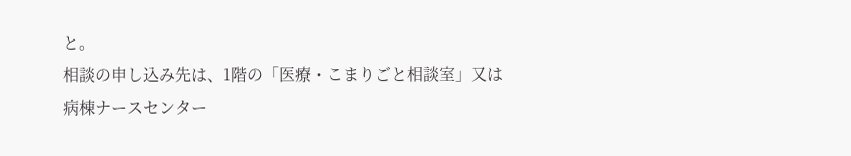と。
相談の申し込み先は、1階の「医療・こまりごと相談室」又は病棟ナースセンター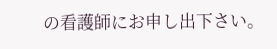の看護師にお申し出下さい。